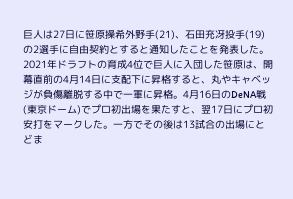巨人は27日に笹原操希外野手(21)、石田充冴投手(19)の2選手に自由契約とすると通知したことを発表した。
2021年ドラフトの育成4位で巨人に入団した笹原は、開幕直前の4月14日に支配下に昇格すると、丸やキャベッジが負傷離脱する中で一軍に昇格。4月16日のDeNA戦(東京ドーム)でプロ初出場を果たすと、翌17日にプロ初安打をマークした。一方でその後は13試合の出場にとどま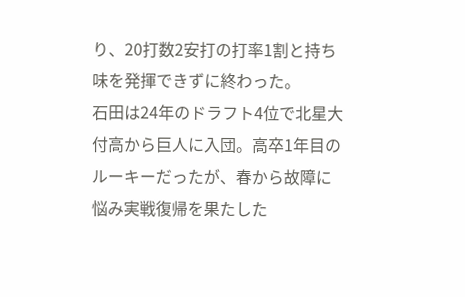り、20打数2安打の打率1割と持ち味を発揮できずに終わった。
石田は24年のドラフト4位で北星大付高から巨人に入団。高卒1年目のルーキーだったが、春から故障に悩み実戦復帰を果たした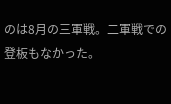のは8月の三軍戦。二軍戦での登板もなかった。